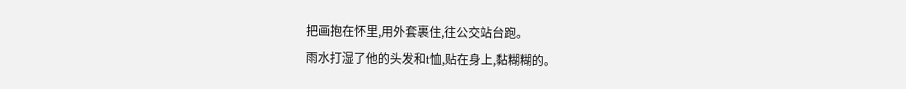把画抱在怀里,用外套裹住,往公交站台跑。
雨水打湿了他的头发和t恤,贴在身上,黏糊糊的。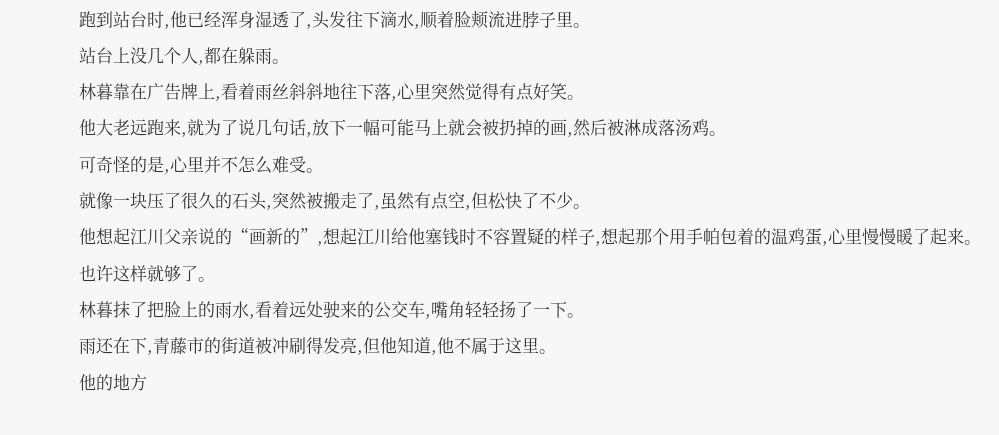跑到站台时,他已经浑身湿透了,头发往下滴水,顺着脸颊流进脖子里。
站台上没几个人,都在躲雨。
林暮靠在广告牌上,看着雨丝斜斜地往下落,心里突然觉得有点好笑。
他大老远跑来,就为了说几句话,放下一幅可能马上就会被扔掉的画,然后被淋成落汤鸡。
可奇怪的是,心里并不怎么难受。
就像一块压了很久的石头,突然被搬走了,虽然有点空,但松快了不少。
他想起江川父亲说的“画新的”,想起江川给他塞钱时不容置疑的样子,想起那个用手帕包着的温鸡蛋,心里慢慢暖了起来。
也许这样就够了。
林暮抹了把脸上的雨水,看着远处驶来的公交车,嘴角轻轻扬了一下。
雨还在下,青藤市的街道被冲刷得发亮,但他知道,他不属于这里。
他的地方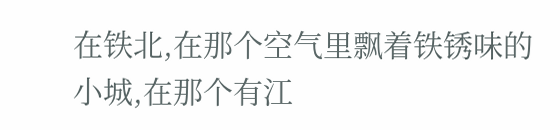在铁北,在那个空气里飘着铁锈味的小城,在那个有江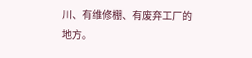川、有维修棚、有废弃工厂的地方。